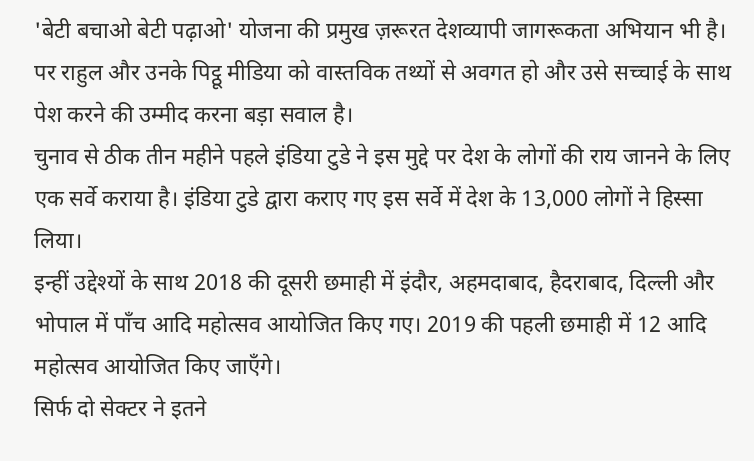'बेटी बचाओ बेटी पढ़ाओ' योजना की प्रमुख ज़रूरत देशव्यापी जागरूकता अभियान भी है। पर राहुल और उनके पिट्ठू मीडिया को वास्तविक तथ्यों से अवगत हो और उसे सच्चाई के साथ पेश करने की उम्मीद करना बड़ा सवाल है।
चुनाव से ठीक तीन महीने पहले इंडिया टुडे ने इस मुद्दे पर देश के लोगों की राय जानने के लिए एक सर्वे कराया है। इंडिया टुडे द्वारा कराए गए इस सर्वे में देश के 13,000 लोगों ने हिस्सा लिया।
इन्हीं उद्देश्यों के साथ 2018 की दूसरी छमाही में इंदौर, अहमदाबाद, हैदराबाद, दिल्ली और भोपाल में पाँच आदि महोत्सव आयोजित किए गए। 2019 की पहली छमाही में 12 आदि महोत्सव आयोजित किए जाएँगे।
सिर्फ दो सेक्टर ने इतने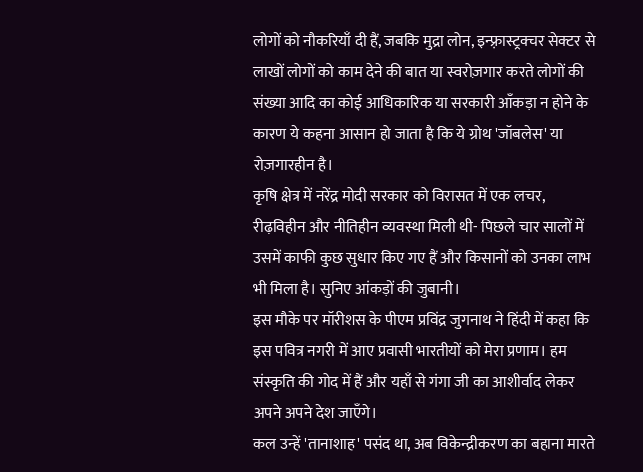लोगों को नौकरियाँ दी हैं, जबकि मुद्रा लोन, इन्फ़्रास्ट्रक्चर सेक्टर से लाखों लोगों को काम देने की बात या स्वरोज़गार करते लोगों की संख्या आदि का कोई आधिकारिक या सरकारी आँकड़ा न होने के कारण ये कहना आसान हो जाता है कि ये ग्रोथ 'जॉबलेस' या रोज़गारहीन है।
कृषि क्षेत्र में नरेंद्र मोदी सरकार को विरासत में एक लचर, रीढ़विहीन और नीतिहीन व्यवस्था मिली थी- पिछले चार सालों में उसमें काफी कुछ सुधार किए गए हैं और किसानों को उनका लाभ भी मिला है। सुनिए आंकड़ों की जुबानी।
इस मौके पर मॉरीशस के पीएम प्रविंद्र जुगनाथ ने हिंदी में कहा कि इस पवित्र नगरी में आए प्रवासी भारतीयों को मेरा प्रणाम। हम संस्कृति की गोद में हैं और यहाँ से गंगा जी का आशीर्वाद लेकर अपने अपने देश जाएँगे।
कल उन्हें 'तानाशाह' पसंद था, अब विकेन्द्रीकरण का बहाना मारते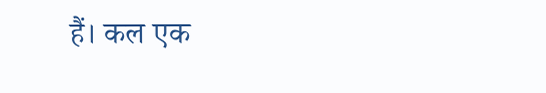हैं। कल एक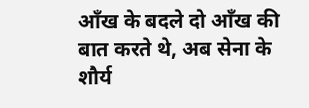आँख के बदले दो आँख की बात करते थे, अब सेना के शौर्य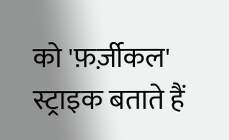को 'फ़र्ज़ीकल' स्ट्राइक बताते हैं